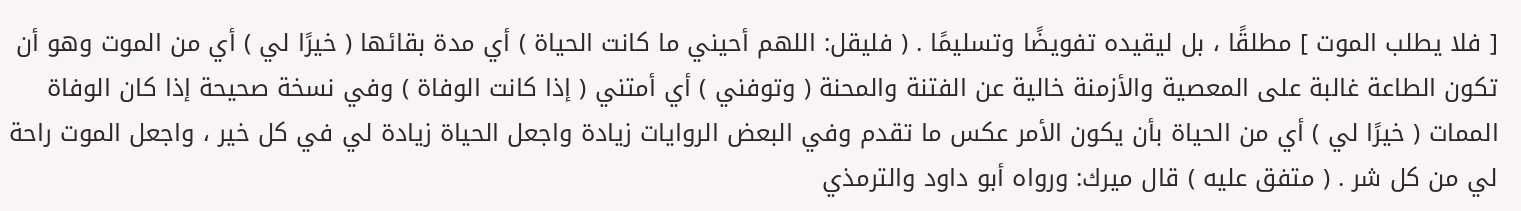[ فلا يطلب الموت ] مطلقًا ، بل ليقيده تفويضًا وتسليمًا . ( فليقل: اللهم أحيني ما كانت الحياة ) أي مدة بقائها ( خيرًا لي ) أي من الموت وهو أن تكون الطاعة غالبة على المعصية والأزمنة خالية عن الفتنة والمحنة ( وتوفني ) أي أمتني ( إذا كانت الوفاة ) وفي نسخة صحيحة إذا كان الوفاة الممات ( خيرًا لي ) أي من الحياة بأن يكون الأمر عكس ما تقدم وفي البعض الروايات زيادة واجعل الحياة زيادة لي في كل خير ، واجعل الموت راحة لي من كل شر . ( متفق عليه ) قال ميرك: ورواه أبو داود والترمذي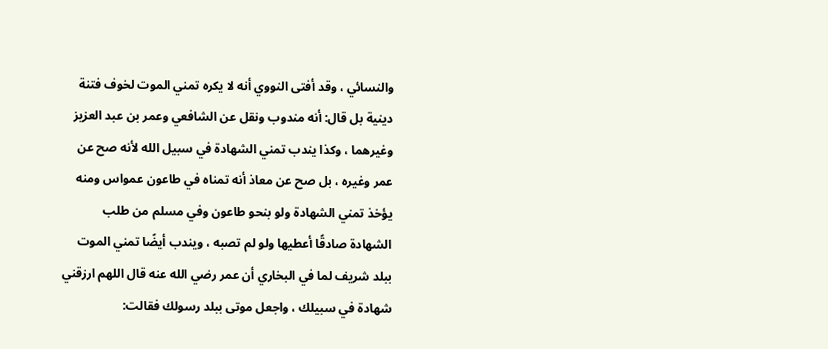والنسائي ، وقد أفتى النووي أنه لا يكره تمني الموت لخوف فتنة دينية بل قال: أنه مندوب ونقل عن الشافعي وعمر بن عبد العزيز وغيرهما ، وكذا يندب تمني الشهادة في سبيل الله لأنه صح عن عمر وغيره ، بل صح عن معاذ أنه تمناه في طاعون عمواس ومنه يؤخذ تمني الشهادة ولو بنحو طاعون وفي مسلم من طلب الشهادة صادقًا أعطيها ولو لم تصبه ، ويندب أيضًا تمني الموت ببلد شريف لما في البخاري أن عمر رضي الله عنه قال اللهم ارزقني شهادة في سبيلك ، واجعل موتى ببلد رسولك فقالت: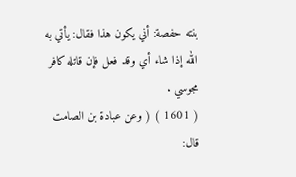بنته حفصة: أني يكون هذا فقال: يأتي به الله إذا شاء أي وقد فعل فإن قاتله كافر مجوسي .
( 1601 ) ( وعن عبادة بن الصامت قال: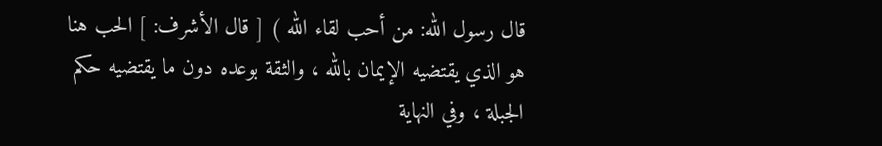قال رسول الله: من أحب لقاء الله ) [ قال الأشرف: ] الحب هنا هو الذي يقتضيه الإيمان بالله ، والثقة بوعده دون ما يقتضيه حكم الجبلة ، وفي النهاية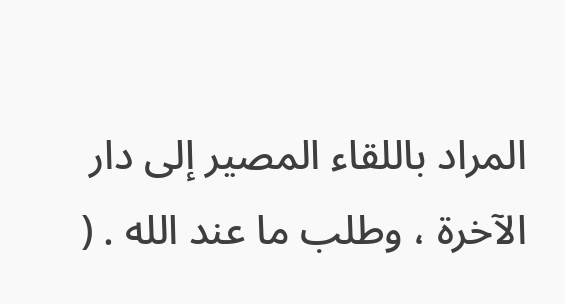المراد باللقاء المصير إلى دار الآخرة ، وطلب ما عند الله . (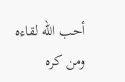أحب الله لقاءه ومن كره